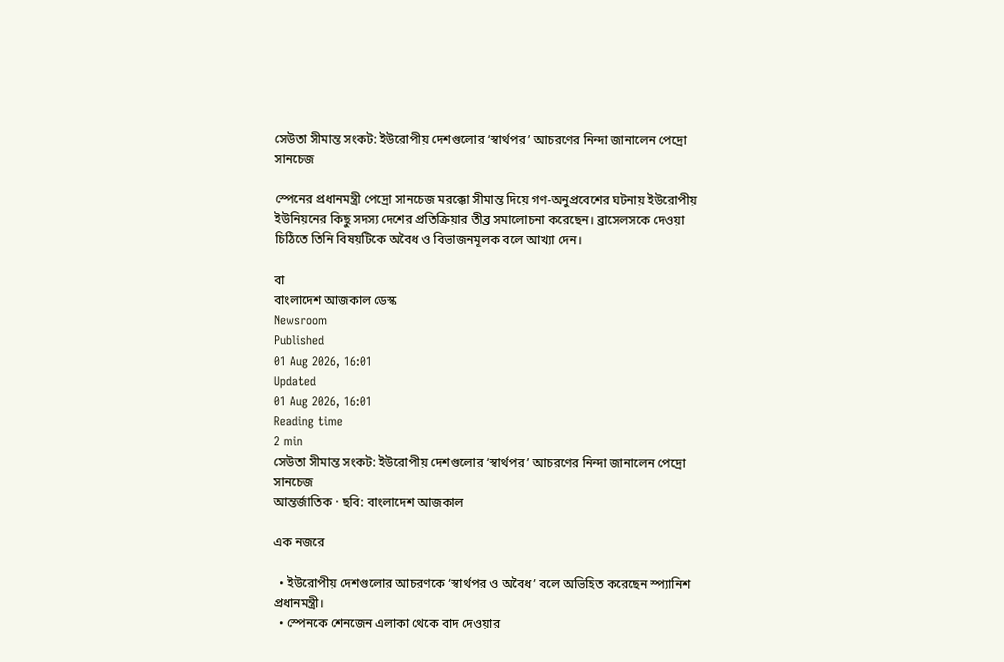সেউতা সীমান্ত সংকট: ইউরোপীয় দেশগুলোর ‘স্বার্থপর’ আচরণের নিন্দা জানালেন পেদ্রো সানচেজ

স্পেনের প্রধানমন্ত্রী পেদ্রো সানচেজ মরক্কো সীমান্ত দিয়ে গণ-অনুপ্রবেশের ঘটনায় ইউরোপীয় ইউনিয়নের কিছু সদস্য দেশের প্রতিক্রিয়ার তীব্র সমালোচনা করেছেন। ব্রাসেলসকে দেওয়া চিঠিতে তিনি বিষয়টিকে অবৈধ ও বিভাজনমূলক বলে আখ্যা দেন।

বা
বাংলাদেশ আজকাল ডেস্ক
Newsroom
Published
01 Aug 2026, 16:01
Updated
01 Aug 2026, 16:01
Reading time
2 min
সেউতা সীমান্ত সংকট: ইউরোপীয় দেশগুলোর ‘স্বার্থপর’ আচরণের নিন্দা জানালেন পেদ্রো সানচেজ
আন্তর্জাতিক · ছবি: বাংলাদেশ আজকাল

এক নজরে

  • ইউরোপীয় দেশগুলোর আচরণকে ‘স্বার্থপর ও অবৈধ’ বলে অভিহিত করেছেন স্প্যানিশ প্রধানমন্ত্রী।
  • স্পেনকে শেনজেন এলাকা থেকে বাদ দেওয়ার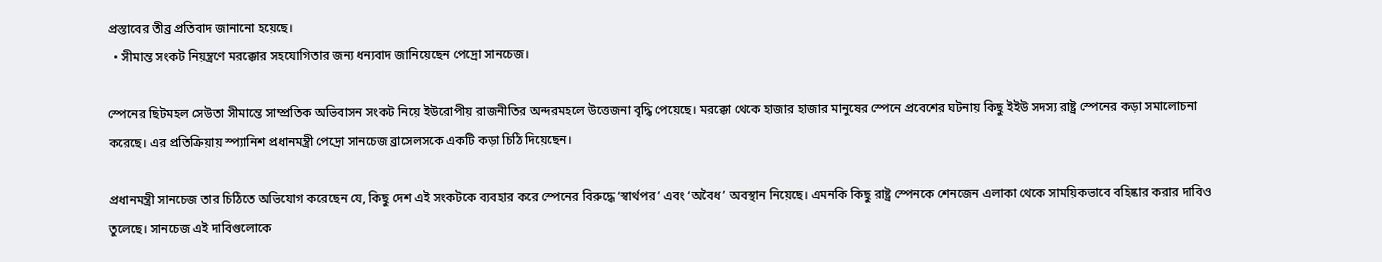প্রস্তাবের তীব্র প্রতিবাদ জানানো হয়েছে।
  • সীমান্ত সংকট নিয়ন্ত্রণে মরক্কোর সহযোগিতার জন্য ধন্যবাদ জানিয়েছেন পেদ্রো সানচেজ।

স্পেনের ছিটমহল সেউতা সীমান্তে সাম্প্রতিক অভিবাসন সংকট নিয়ে ইউরোপীয় রাজনীতির অন্দরমহলে উত্তেজনা বৃদ্ধি পেয়েছে। মরক্কো থেকে হাজার হাজার মানুষের স্পেনে প্রবেশের ঘটনায় কিছু ইইউ সদস্য রাষ্ট্র স্পেনের কড়া সমালোচনা করেছে। এর প্রতিক্রিয়ায় স্প্যানিশ প্রধানমন্ত্রী পেদ্রো সানচেজ ব্রাসেলসকে একটি কড়া চিঠি দিয়েছেন।

প্রধানমন্ত্রী সানচেজ তার চিঠিতে অভিযোগ করেছেন যে, কিছু দেশ এই সংকটকে ব্যবহার করে স্পেনের বিরুদ্ধে ‘স্বার্থপর’ এবং ‘অবৈধ’ অবস্থান নিয়েছে। এমনকি কিছু রাষ্ট্র স্পেনকে শেনজেন এলাকা থেকে সাময়িকভাবে বহিষ্কার করার দাবিও তুলেছে। সানচেজ এই দাবিগুলোকে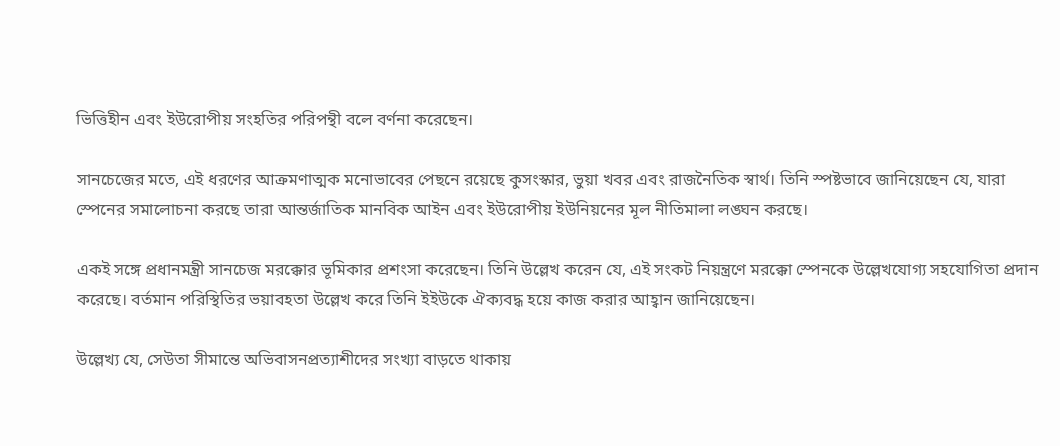ভিত্তিহীন এবং ইউরোপীয় সংহতির পরিপন্থী বলে বর্ণনা করেছেন।

সানচেজের মতে, এই ধরণের আক্রমণাত্মক মনোভাবের পেছনে রয়েছে কুসংস্কার, ভুয়া খবর এবং রাজনৈতিক স্বার্থ। তিনি স্পষ্টভাবে জানিয়েছেন যে, যারা স্পেনের সমালোচনা করছে তারা আন্তর্জাতিক মানবিক আইন এবং ইউরোপীয় ইউনিয়নের মূল নীতিমালা লঙ্ঘন করছে।

একই সঙ্গে প্রধানমন্ত্রী সানচেজ মরক্কোর ভূমিকার প্রশংসা করেছেন। তিনি উল্লেখ করেন যে, এই সংকট নিয়ন্ত্রণে মরক্কো স্পেনকে উল্লেখযোগ্য সহযোগিতা প্রদান করেছে। বর্তমান পরিস্থিতির ভয়াবহতা উল্লেখ করে তিনি ইইউকে ঐক্যবদ্ধ হয়ে কাজ করার আহ্বান জানিয়েছেন।

উল্লেখ্য যে, সেউতা সীমান্তে অভিবাসনপ্রত্যাশীদের সংখ্যা বাড়তে থাকায়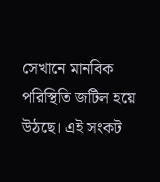সেখানে মানবিক পরিস্থিতি জটিল হয়ে উঠছে। এই সংকট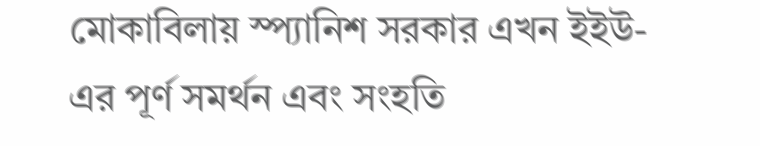মোকাবিলায় স্প্যানিশ সরকার এখন ইইউ-এর পূর্ণ সমর্থন এবং সংহতি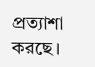প্রত্যাশা করছে।